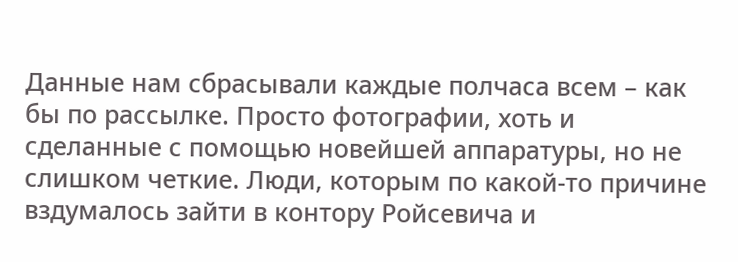Данные нам сбрасывали каждые полчаса всем – как бы по рассылке. Просто фотографии, хоть и сделанные с помощью новейшей аппаратуры, но не слишком четкие. Люди, которым по какой-то причине вздумалось зайти в контору Ройсевича и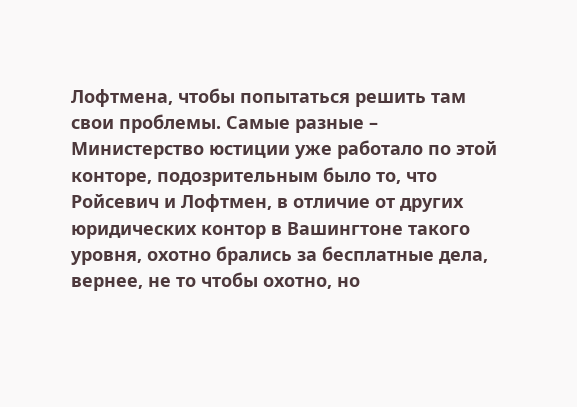Лофтмена, чтобы попытаться решить там свои проблемы. Самые разные – Министерство юстиции уже работало по этой конторе, подозрительным было то, что Ройсевич и Лофтмен, в отличие от других юридических контор в Вашингтоне такого уровня, охотно брались за бесплатные дела, вернее, не то чтобы охотно, но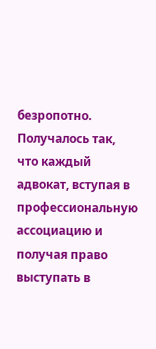безропотно. Получалось так, что каждый адвокат, вступая в профессиональную ассоциацию и получая право выступать в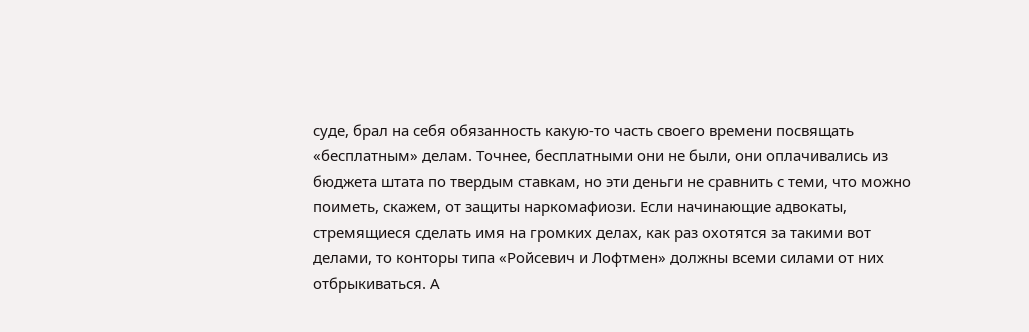суде, брал на себя обязанность какую-то часть своего времени посвящать «бесплатным» делам. Точнее, бесплатными они не были, они оплачивались из бюджета штата по твердым ставкам, но эти деньги не сравнить с теми, что можно поиметь, скажем, от защиты наркомафиози. Если начинающие адвокаты, стремящиеся сделать имя на громких делах, как раз охотятся за такими вот делами, то конторы типа «Ройсевич и Лофтмен» должны всеми силами от них отбрыкиваться. А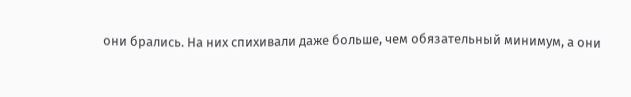они брались. На них спихивали даже больше, чем обязательный минимум, а они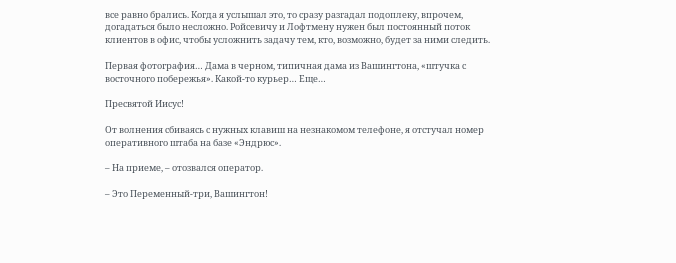все равно брались. Когда я услышал это, то сразу разгадал подоплеку, впрочем, догадаться было несложно. Ройсевичу и Лофтмену нужен был постоянный поток клиентов в офис, чтобы усложнить задачу тем, кто, возможно, будет за ними следить.

Первая фотография… Дама в черном, типичная дама из Вашингтона, «штучка с восточного побережья». Какой-то курьер… Еще…

Пресвятой Иисус!

От волнения сбиваясь с нужных клавиш на незнакомом телефоне, я отстучал номер оперативного штаба на базе «Эндрюс».

– На приеме, – отозвался оператор.

– Это Переменный-три, Вашингтон!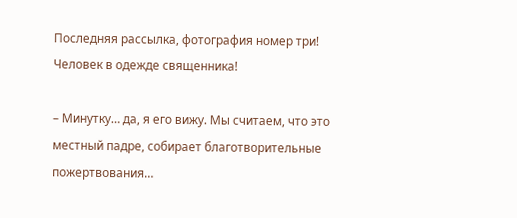Последняя рассылка, фотография номер три! Человек в одежде священника!

– Минутку… да, я его вижу. Мы считаем, что это местный падре, собирает благотворительные пожертвования…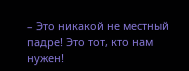– Это никакой не местный падре! Это тот, кто нам нужен!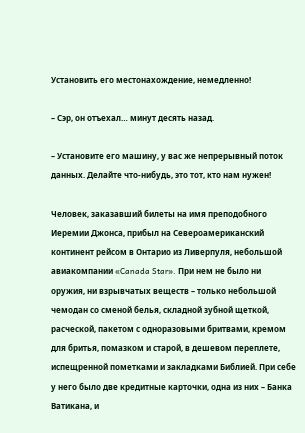Установить его местонахождение, немедленно!

– Сэр, он отъехал… минут десять назад.

– Установите его машину, у вас же непрерывный поток данных. Делайте что-нибудь, это тот, кто нам нужен!

Человек, заказавший билеты на имя преподобного Иеремии Джонса, прибыл на Североамериканский континент рейсом в Онтарио из Ливерпуля, небольшой авиакомпании «Canada Star». При нем не было ни оружия, ни взрывчатых веществ – только небольшой чемодан со сменой белья, складной зубной щеткой, расческой, пакетом с одноразовыми бритвами, кремом для бритья, помазком и старой, в дешевом переплете, испещренной пометками и закладками Библией. При себе у него было две кредитные карточки, одна из них – Банка Ватикана, и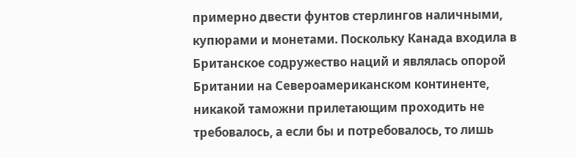примерно двести фунтов стерлингов наличными, купюрами и монетами. Поскольку Канада входила в Британское содружество наций и являлась опорой Британии на Североамериканском континенте, никакой таможни прилетающим проходить не требовалось, а если бы и потребовалось, то лишь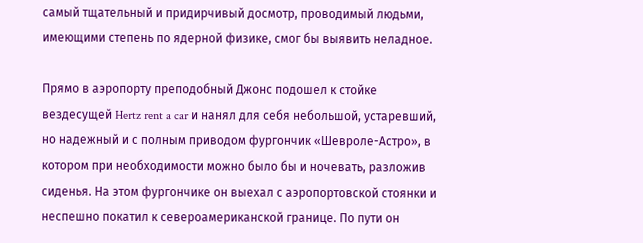самый тщательный и придирчивый досмотр, проводимый людьми, имеющими степень по ядерной физике, смог бы выявить неладное.

Прямо в аэропорту преподобный Джонс подошел к стойке вездесущей Hertz rent a car и нанял для себя небольшой, устаревший, но надежный и с полным приводом фургончик «Шевроле-Астро», в котором при необходимости можно было бы и ночевать, разложив сиденья. На этом фургончике он выехал с аэропортовской стоянки и неспешно покатил к североамериканской границе. По пути он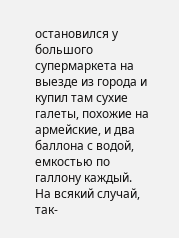остановился у большого супермаркета на выезде из города и купил там сухие галеты, похожие на армейские, и два баллона с водой, емкостью по галлону каждый. На всякий случай, так-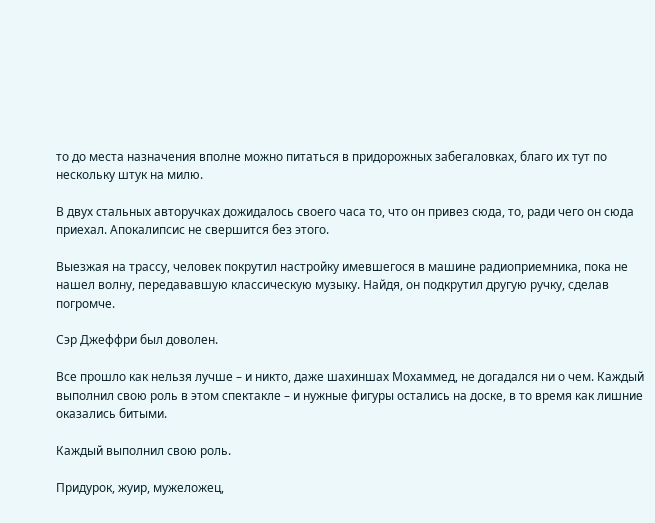то до места назначения вполне можно питаться в придорожных забегаловках, благо их тут по нескольку штук на милю.

В двух стальных авторучках дожидалось своего часа то, что он привез сюда, то, ради чего он сюда приехал. Апокалипсис не свершится без этого.

Выезжая на трассу, человек покрутил настройку имевшегося в машине радиоприемника, пока не нашел волну, передававшую классическую музыку. Найдя, он подкрутил другую ручку, сделав погромче.

Сэр Джеффри был доволен.

Все прошло как нельзя лучше – и никто, даже шахиншах Мохаммед, не догадался ни о чем. Каждый выполнил свою роль в этом спектакле – и нужные фигуры остались на доске, в то время как лишние оказались битыми.

Каждый выполнил свою роль.

Придурок, жуир, мужеложец,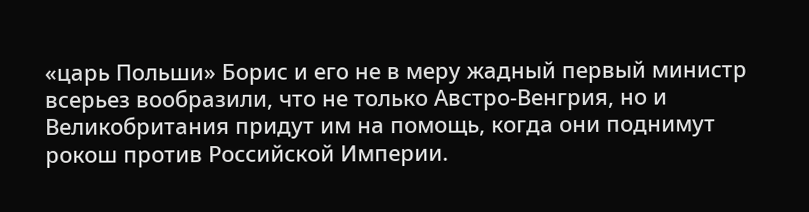«царь Польши» Борис и его не в меру жадный первый министр всерьез вообразили, что не только Австро-Венгрия, но и Великобритания придут им на помощь, когда они поднимут рокош против Российской Империи.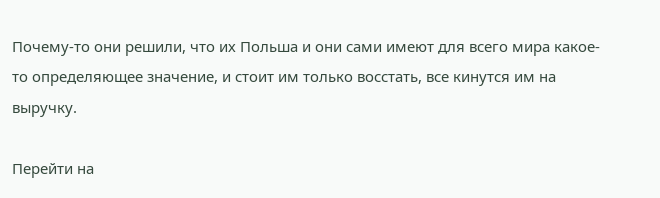Почему-то они решили, что их Польша и они сами имеют для всего мира какое-то определяющее значение, и стоит им только восстать, все кинутся им на выручку.

Перейти на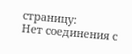страницу:
Нет соединения с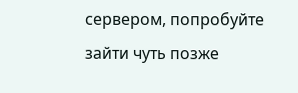сервером, попробуйте зайти чуть позже